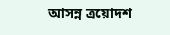আসন্ন ত্রয়োদশ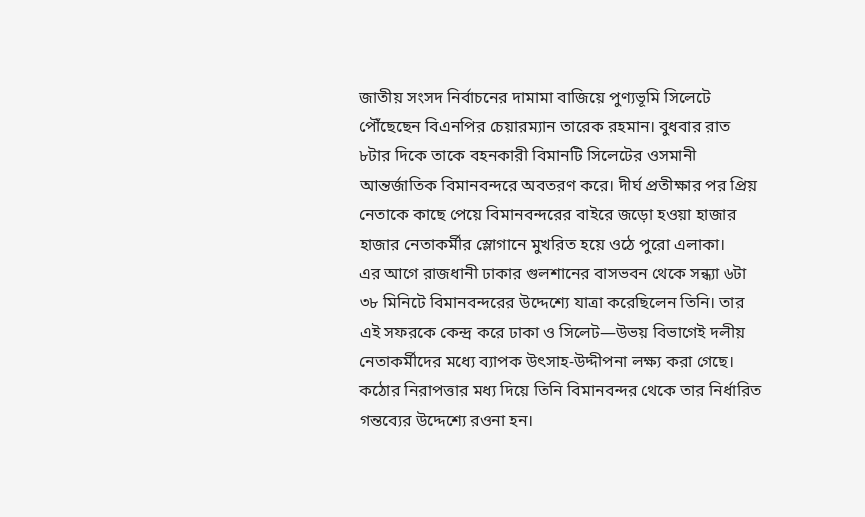জাতীয় সংসদ নির্বাচনের দামামা বাজিয়ে পুণ্যভূমি সিলেটে পৌঁছেছেন বিএনপির চেয়ারম্যান তারেক রহমান। বুধবার রাত ৮টার দিকে তাকে বহনকারী বিমানটি সিলেটের ওসমানী আন্তর্জাতিক বিমানবন্দরে অবতরণ করে। দীর্ঘ প্রতীক্ষার পর প্রিয় নেতাকে কাছে পেয়ে বিমানবন্দরের বাইরে জড়ো হওয়া হাজার হাজার নেতাকর্মীর স্লোগানে মুখরিত হয়ে ওঠে পুরো এলাকা।
এর আগে রাজধানী ঢাকার গুলশানের বাসভবন থেকে সন্ধ্যা ৬টা ৩৮ মিনিটে বিমানবন্দরের উদ্দেশ্যে যাত্রা করেছিলেন তিনি। তার এই সফরকে কেন্দ্র করে ঢাকা ও সিলেট—উভয় বিভাগেই দলীয় নেতাকর্মীদের মধ্যে ব্যাপক উৎসাহ-উদ্দীপনা লক্ষ্য করা গেছে। কঠোর নিরাপত্তার মধ্য দিয়ে তিনি বিমানবন্দর থেকে তার নির্ধারিত গন্তব্যের উদ্দেশ্যে রওনা হন।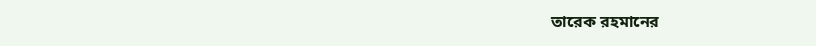তারেক রহমানের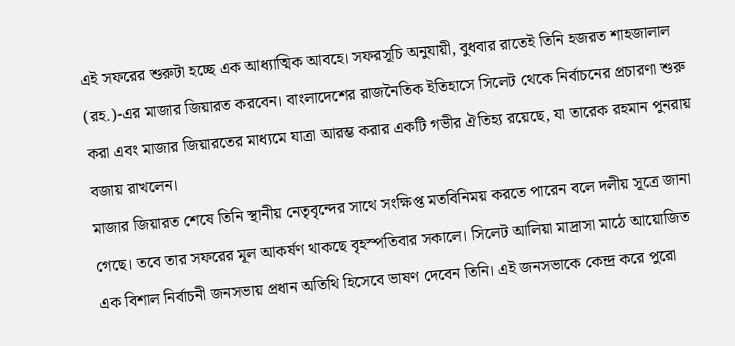এই সফরের শুরুটা হচ্ছে এক আধ্যাত্মিক আবহে। সফরসূচি অনুযায়ী, বুধবার রাতেই তিনি হজরত শাহজালাল (রহ.)-এর মাজার জিয়ারত করবেন। বাংলাদেশের রাজনৈতিক ইতিহাসে সিলেট থেকে নির্বাচনের প্রচারণা শুরু করা এবং মাজার জিয়ারতের মাধ্যমে যাত্রা আরম্ভ করার একটি গভীর ঐতিহ্য রয়েছে, যা তারেক রহমান পুনরায় বজায় রাখলেন।
মাজার জিয়ারত শেষে তিনি স্থানীয় নেতৃবৃন্দের সাথে সংক্ষিপ্ত মতবিনিময় করতে পারেন বলে দলীয় সূত্রে জানা গেছে। তবে তার সফরের মূল আকর্ষণ থাকছে বৃহস্পতিবার সকালে। সিলেট আলিয়া মাদ্রাসা মাঠে আয়োজিত এক বিশাল নির্বাচনী জনসভায় প্রধান অতিথি হিসেবে ভাষণ দেবেন তিনি। এই জনসভাকে কেন্দ্র করে পুরো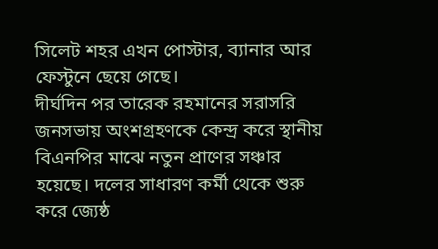সিলেট শহর এখন পোস্টার, ব্যানার আর ফেস্টুনে ছেয়ে গেছে।
দীর্ঘদিন পর তারেক রহমানের সরাসরি জনসভায় অংশগ্রহণকে কেন্দ্র করে স্থানীয় বিএনপির মাঝে নতুন প্রাণের সঞ্চার হয়েছে। দলের সাধারণ কর্মী থেকে শুরু করে জ্যেষ্ঠ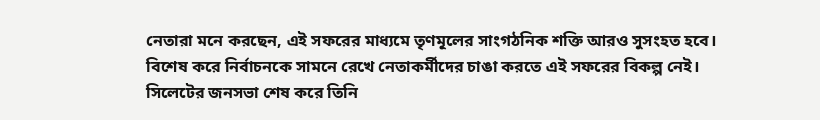নেতারা মনে করছেন, এই সফরের মাধ্যমে তৃণমূলের সাংগঠনিক শক্তি আরও সুসংহত হবে। বিশেষ করে নির্বাচনকে সামনে রেখে নেতাকর্মীদের চাঙা করতে এই সফরের বিকল্প নেই।
সিলেটের জনসভা শেষ করে তিনি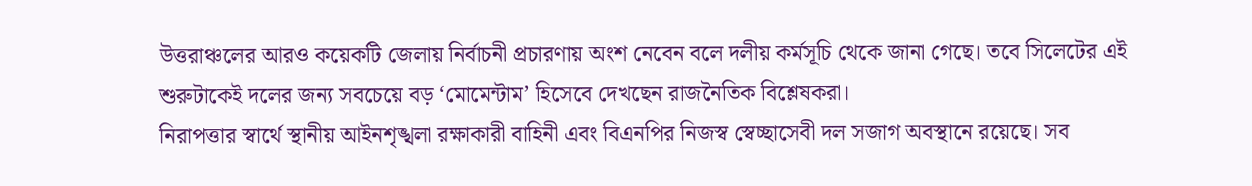উত্তরাঞ্চলের আরও কয়েকটি জেলায় নির্বাচনী প্রচারণায় অংশ নেবেন বলে দলীয় কর্মসূচি থেকে জানা গেছে। তবে সিলেটের এই শুরুটাকেই দলের জন্য সবচেয়ে বড় ‘মোমেন্টাম’ হিসেবে দেখছেন রাজনৈতিক বিশ্লেষকরা।
নিরাপত্তার স্বার্থে স্থানীয় আইনশৃঙ্খলা রক্ষাকারী বাহিনী এবং বিএনপির নিজস্ব স্বেচ্ছাসেবী দল সজাগ অবস্থানে রয়েছে। সব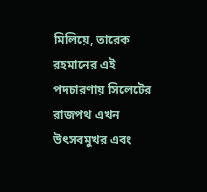মিলিয়ে, তারেক রহমানের এই পদচারণায় সিলেটের রাজপথ এখন উৎসবমুখর এবং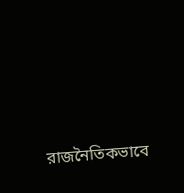রাজনৈতিকভাবে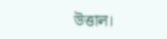উত্তাল।